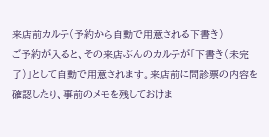来店前カルテ(予約から自動で用意される下書き)
ご予約が入ると、その来店ぶんのカルテが「下書き(未完了)」として自動で用意されます。来店前に問診票の内容を確認したり、事前のメモを残しておけま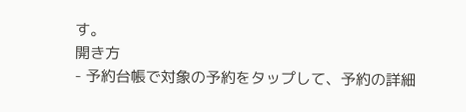す。
開き方
- 予約台帳で対象の予約をタップして、予約の詳細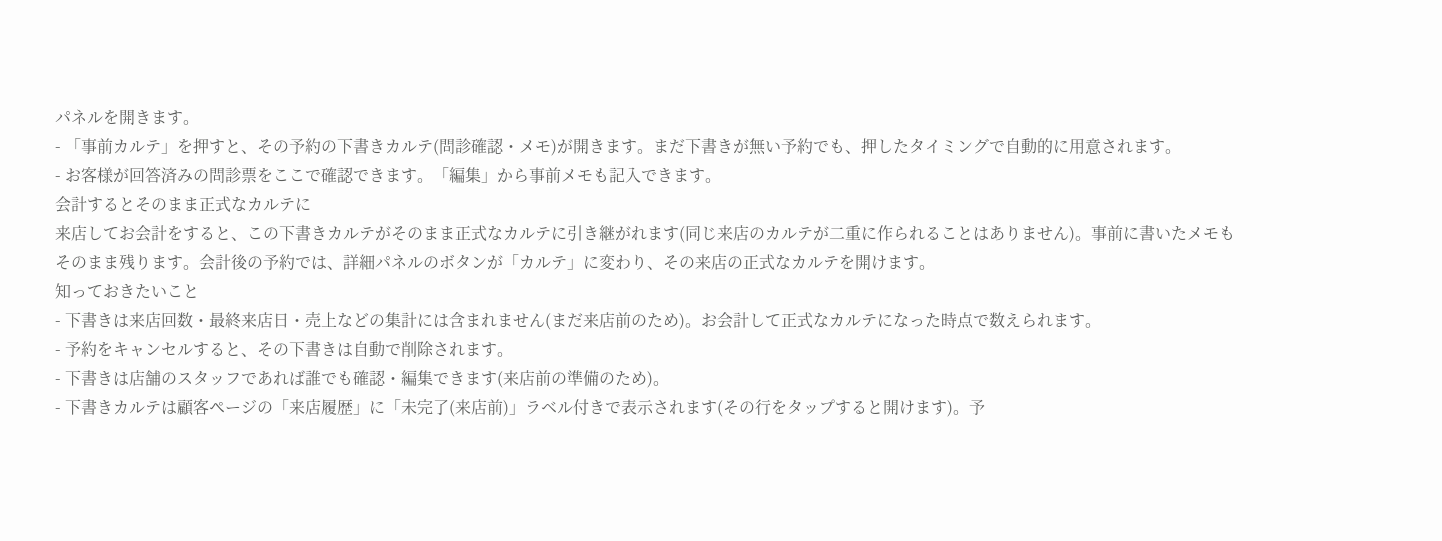パネルを開きます。
- 「事前カルテ」を押すと、その予約の下書きカルテ(問診確認・メモ)が開きます。まだ下書きが無い予約でも、押したタイミングで自動的に用意されます。
- お客様が回答済みの問診票をここで確認できます。「編集」から事前メモも記入できます。
会計するとそのまま正式なカルテに
来店してお会計をすると、この下書きカルテがそのまま正式なカルテに引き継がれます(同じ来店のカルテが二重に作られることはありません)。事前に書いたメモもそのまま残ります。会計後の予約では、詳細パネルのボタンが「カルテ」に変わり、その来店の正式なカルテを開けます。
知っておきたいこと
- 下書きは来店回数・最終来店日・売上などの集計には含まれません(まだ来店前のため)。お会計して正式なカルテになった時点で数えられます。
- 予約をキャンセルすると、その下書きは自動で削除されます。
- 下書きは店舗のスタッフであれば誰でも確認・編集できます(来店前の準備のため)。
- 下書きカルテは顧客ページの「来店履歴」に「未完了(来店前)」ラベル付きで表示されます(その行をタップすると開けます)。予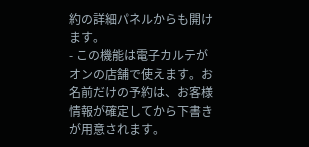約の詳細パネルからも開けます。
- この機能は電子カルテがオンの店舗で使えます。お名前だけの予約は、お客様情報が確定してから下書きが用意されます。